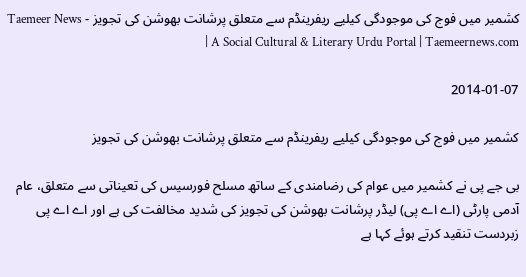کشمیر میں فوج کی موجودگی کیلیے ریفرینڈم سے متعلق پرشانت بھوشن کی تجویز - Taemeer News | A Social Cultural & Literary Urdu Portal | Taemeernews.com

2014-01-07

کشمیر میں فوج کی موجودگی کیلیے ریفرینڈم سے متعلق پرشانت بھوشن کی تجویز

بی جے پی نے کشمیر میں عوام کی رضامندی کے ساتھ مسلح فورسیس کی تعیناتی سے متعلق، عام آدمی پارٹی (اے اے پی) لیڈر پرشانت بھوشن کی تجویز کی شدید مخالفت کی ہے اور اے اے پی زبردست تنقید کرتے ہوئے کہا ہے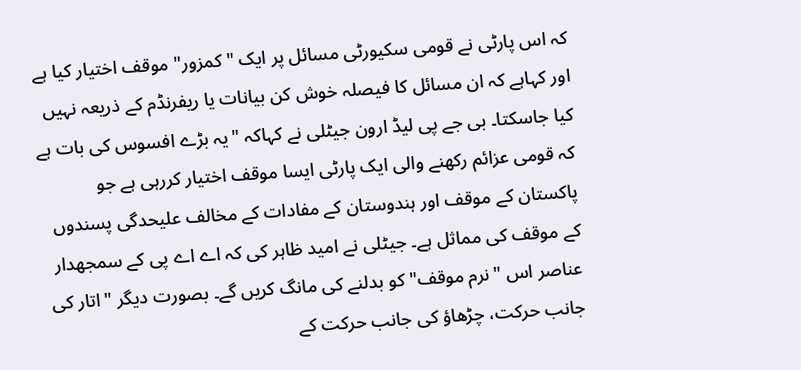کہ اس پارٹی نے قومی سکیورٹی مسائل پر ایک "کمزور" موقف اختیار کیا ہے اور کہاہے کہ ان مسائل کا فیصلہ خوش کن بیانات یا ریفرنڈم کے ذریعہ نہیں کیا جاسکتا۔ بی جے پی لیڈ ارون جیٹلی نے کہاکہ "یہ بڑے افسوس کی بات ہے کہ قومی عزائم رکھنے والی ایک پارٹی ایسا موقف اختیار کررہی ہے جو پاکستان کے موقف اور ہندوستان کے مفادات کے مخالف علیحدگی پسندوں کے موقف کی مماثل ہے۔ جیٹلی نے امید ظاہر کی کہ اے اے پی کے سمجھدار عناصر اس "نرم موقف" کو بدلنے کی مانگ کریں گے۔ بصورت دیگر "اتار کی جانب حرکت، چڑھاؤ کی جانب حرکت کے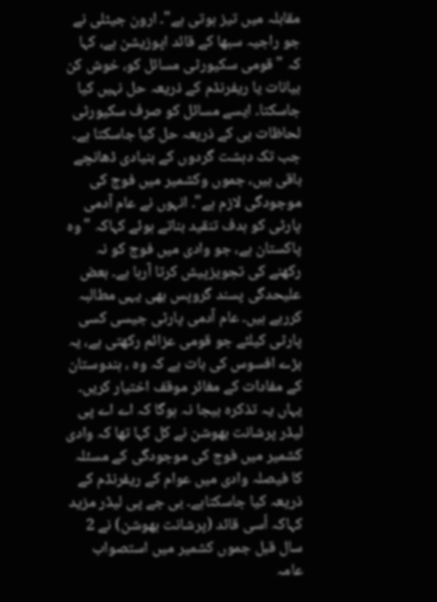مقابلہ میں تیز ہوتی ہے"۔ ارون جیٹلی نے جو راجیہ سبھا کے قائد اپوزیشن ہے، کہا کہ "قومی سکیورٹی مسائل کو، خوش کن بیانات یا ریفرنڈم کے ذریعہ حل نہیں کیا جاسکتا۔ ایسے مسائل کو صرف سکیورٹی لحاظات ہی کے ذریعہ حل کیا جاسکتا ہے۔ جب تک دہشت گردوں کے بنیادی ڈھانچے باقی ہیں، جموں وکشمیر میں فوج کی موجودگی لازم ہے"۔ انہوں نے عام آدمی پارٹی کو ہدف تنقید بناتے ہوئے کہاکہ "وہ پاکستان ہے، جو وادی میں فوج کو نہ رکھنے کی تجویزپیش کرتا آرہا ہے۔ بعض علیحدگی پسند گروپس بھی یہی مطالبہ کررہے ہیں۔ عام آدمی پارٹی جیسی کسی پارٹی کیلئے جو قومی عزائم رکھتی ہے، یہ بڑے افسوس کی بات ہے کہ وہ ، ہندوستان کے مفادات کے مغائر موقف اختیار کریں۔ یہاں یہ تذکرہ بیجا نہ ہوگا کہ اے اے پی لیڈر پرشانت بھوشن نے کل کہا تھا کہ وادی کشمیر میں فوج کی موجودگی کے مسئلہ کا فیصلہ وادی میں عوام کے ریفرنڈم کے ذریعہ کیا جاسکتاہے۔ بی جے پی لیڈر مزید کہاکہ اُسی قائد (پرشانت بھوشن) نے 2 سال قبل جموں کشمیر میں استصواب عامہ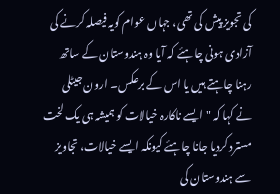کی تجویز پیش کی تھی، جہاں عوام کویہ فیصلہ کرنے کی آزادی ہونی چاہئے کہ آیا وہ ہندوستان کے ساتھ رہنا چاہتے ہیں یا اس کے برعکس۔ ارون جیٹلی نے کہا کہ "ایسے ناکارہ خیالات کو ہمیشہ ہی یک لخت مسترد کردیا جانا چاہئے کیونکہ ایسے خیالات، تجاویز سے ہندوستان کی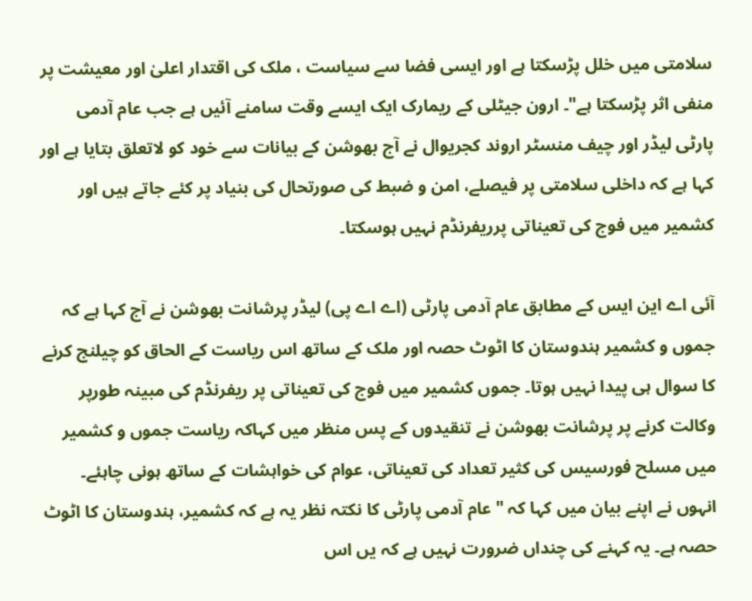سلامتی میں خلل پڑسکتا ہے اور ایسی فضا سے سیاست ، ملک کی اقتدار اعلیٰ اور معیشت پر منفی اثر پڑسکتا ہے"۔ ارون جیٹلی کے ریمارک ایک ایسے وقت سامنے آئیں ہے جب عام آدمی پارٹی لیڈر اور چیف منسٹر اروند کجریوال نے آج بھوشن کے بیانات سے خود کو لاتعلق بتایا ہے اور کہا ہے کہ داخلی سلامتی پر فیصلے، امن و ضبط کی صورتحال کی بنیاد پر کئے جاتے ہیں اور کشمیر میں فوج کی تعیناتی پرریفرنڈم نہیں ہوسکتا۔

آئی اے این ایس کے مطابق عام آدمی پارٹی (اے اے پی) لیڈر پرشانت بھوشن نے آج کہا ہے کہ جموں و کشمیر ہندوستان کا اٹوٹ حصہ اور ملک کے ساتھ اس ریاست کے الحاق کو چیلنج کرنے کا سوال ہی پیدا نہیں ہوتا۔ جموں کشمیر میں فوج کی تعیناتی پر ریفرنڈم کی مبینہ طورپر وکالت کرنے پر پرشانت بھوشن نے تنقیدوں کے پس منظر میں کہاکہ ریاست جموں و کشمیر میں مسلح فورسیس کی کثیر تعداد کی تعیناتی، عوام کی خواہشات کے ساتھ ہونی چاہئے۔ انہوں نے اپنے بیان میں کہا کہ "عام آدمی پارٹی کا نکتہ نظر یہ ہے کہ کشمیر، ہندوستان کا اٹوٹ حصہ ہے۔ یہ کہنے کی چنداں ضرورت نہیں ہے کہ یں اس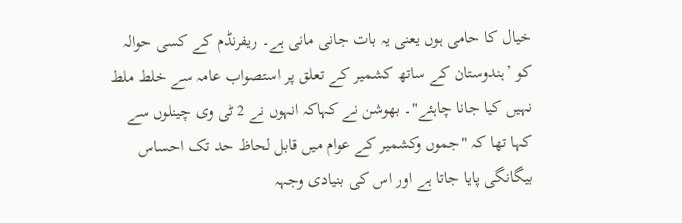خیال کا حامی ہوں یعنی یہ بات جانی مانی ہے۔ ریفرنڈم کے کسی حوالہ کو ’ہندوستان کے ساتھ کشمیر کے تعلق پر استصواب عامہ سے خلط ملط نہیں کیا جانا چاہئے"۔ بھوشن نے کہاکہ انہوں نے 2 ٹی وی چینلوں سے کہا تھا کہ "جموں وکشمیر کے عوام میں قابل لحاظ حد تک احساس بیگانگی پایا جاتا ہے اور اس کی بنیادی وجہہ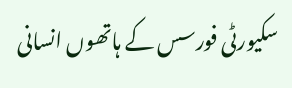سکیورٹی فورسس کے ہاتھوں انسانی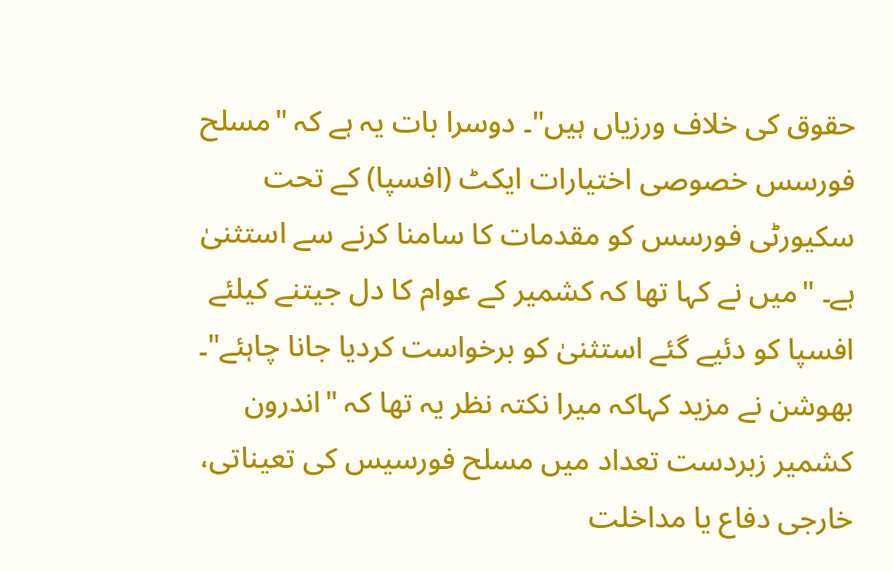حقوق کی خلاف ورزیاں ہیں"۔ دوسرا بات یہ ہے کہ "مسلح فورسس خصوصی اختیارات ایکٹ (افسپا) کے تحت سکیورٹی فورسس کو مقدمات کا سامنا کرنے سے استثنیٰ ہے۔ "میں نے کہا تھا کہ کشمیر کے عوام کا دل جیتنے کیلئے افسپا کو دئیے گئے استثنیٰ کو برخواست کردیا جانا چاہئے"۔ بھوشن نے مزید کہاکہ میرا نکتہ نظر یہ تھا کہ "اندرون کشمیر زبردست تعداد میں مسلح فورسیس کی تعیناتی، خارجی دفاع یا مداخلت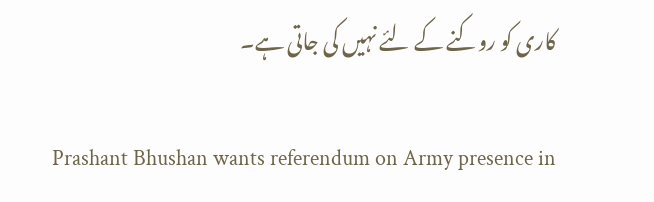کاری کو روکنے کے لئے نہیں کی جاتی ہے۔

Prashant Bhushan wants referendum on Army presence in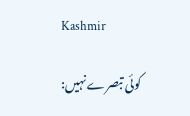Kashmir

کوئی تبصرے نہیں: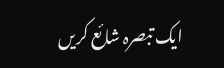ایک تبصرہ شائع کریں